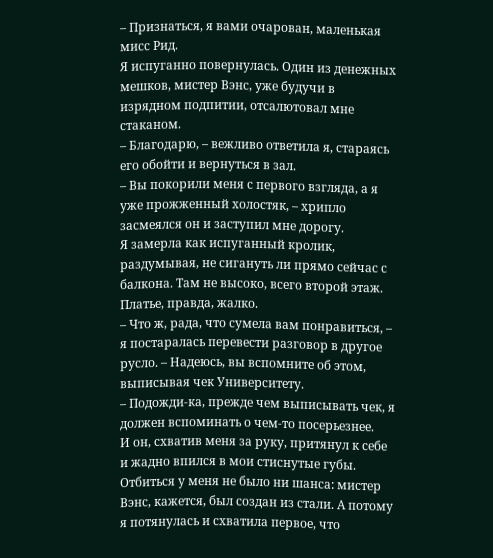– Признаться, я вами очарован, маленькая мисс Рид.
Я испуганно повернулась. Один из денежных мешков, мистер Вэнс, уже будучи в изрядном подпитии, отсалютовал мне стаканом.
– Благодарю, – вежливо ответила я, стараясь его обойти и вернуться в зал.
– Вы покорили меня с первого взгляда, а я уже прожженный холостяк, – хрипло засмеялся он и заступил мне дорогу.
Я замерла как испуганный кролик, раздумывая, не сигануть ли прямо сейчас с балкона. Там не высоко, всего второй этаж. Платье, правда, жалко.
– Что ж, рада, что сумела вам понравиться, – я постаралась перевести разговор в другое русло. – Надеюсь, вы вспомните об этом, выписывая чек Университету.
– Подожди-ка, прежде чем выписывать чек, я должен вспоминать о чем-то посерьезнее.
И он, схватив меня за руку, притянул к себе и жадно впился в мои стиснутые губы. Отбиться у меня не было ни шанса: мистер Вэнс, кажется, был создан из стали. А потому я потянулась и схватила первое, что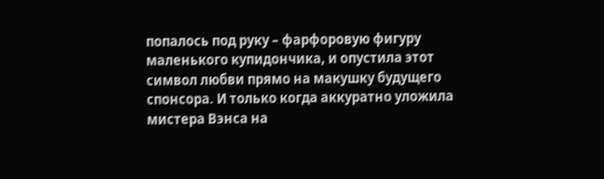попалось под руку – фарфоровую фигуру маленького купидончика, и опустила этот символ любви прямо на макушку будущего спонсора. И только когда аккуратно уложила мистера Вэнса на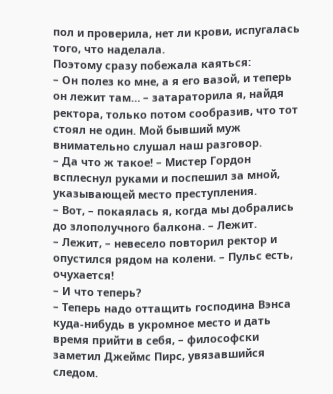пол и проверила, нет ли крови, испугалась того, что наделала.
Поэтому сразу побежала каяться:
– Он полез ко мне, а я его вазой, и теперь он лежит там… – затараторила я, найдя ректора, только потом сообразив, что тот стоял не один. Мой бывший муж внимательно слушал наш разговор.
– Да что ж такое! – Мистер Гордон всплеснул руками и поспешил за мной, указывающей место преступления.
– Вот, – покаялась я, когда мы добрались до злополучного балкона. – Лежит.
– Лежит, – невесело повторил ректор и опустился рядом на колени. – Пульс есть, очухается!
– И что теперь?
– Теперь надо оттащить господина Вэнса куда-нибудь в укромное место и дать время прийти в себя, – философски заметил Джеймс Пирс, увязавшийся следом.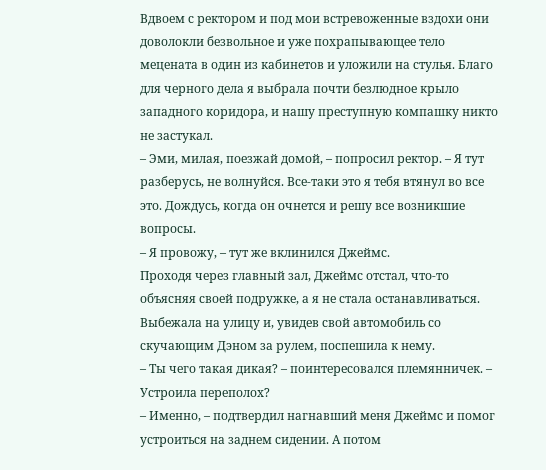Вдвоем с ректором и под мои встревоженные вздохи они доволокли безвольное и уже похрапывающее тело мецената в один из кабинетов и уложили на стулья. Благо для черного дела я выбрала почти безлюдное крыло западного коридора, и нашу преступную компашку никто не застукал.
– Эми, милая, поезжай домой, – попросил ректор. – Я тут разберусь, не волнуйся. Все-таки это я тебя втянул во все это. Дождусь, когда он очнется и решу все возникшие вопросы.
– Я провожу, – тут же вклинился Джеймс.
Проходя через главный зал, Джеймс отстал, что-то объясняя своей подружке, а я не стала останавливаться. Выбежала на улицу и, увидев свой автомобиль со скучающим Дэном за рулем, поспешила к нему.
– Ты чего такая дикая? – поинтересовался племянничек. – Устроила переполох?
– Именно, – подтвердил нагнавший меня Джеймс и помог устроиться на заднем сидении. А потом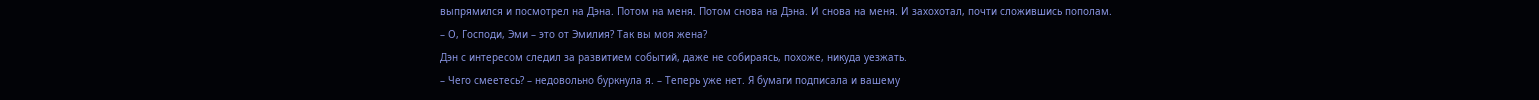выпрямился и посмотрел на Дэна. Потом на меня. Потом снова на Дэна. И снова на меня. И захохотал, почти сложившись пополам.
– О, Господи, Эми – это от Эмилия? Так вы моя жена?
Дэн с интересом следил за развитием событий, даже не собираясь, похоже, никуда уезжать.
– Чего смеетесь? – недовольно буркнула я. – Теперь уже нет. Я бумаги подписала и вашему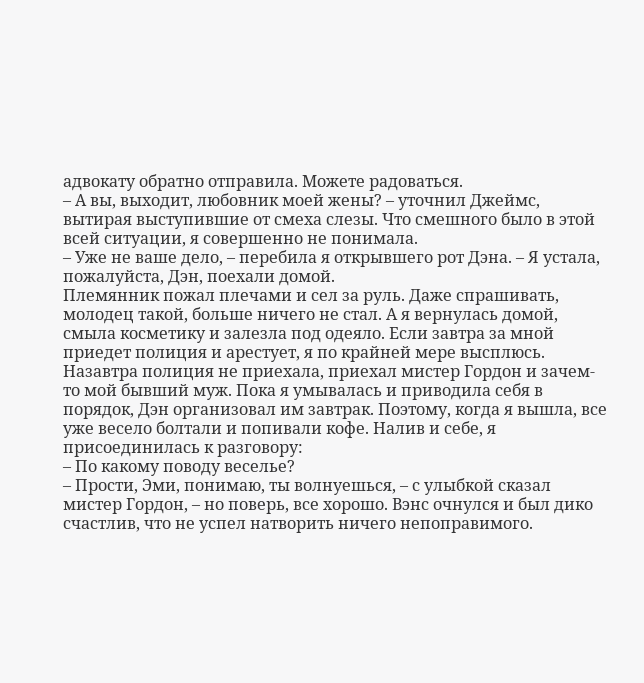адвокату обратно отправила. Можете радоваться.
– А вы, выходит, любовник моей жены? – уточнил Джеймс, вытирая выступившие от смеха слезы. Что смешного было в этой всей ситуации, я совершенно не понимала.
– Уже не ваше дело, – перебила я открывшего рот Дэна. – Я устала, пожалуйста, Дэн, поехали домой.
Племянник пожал плечами и сел за руль. Даже спрашивать, молодец такой, больше ничего не стал. А я вернулась домой, смыла косметику и залезла под одеяло. Если завтра за мной приедет полиция и арестует, я по крайней мере высплюсь.
Назавтра полиция не приехала, приехал мистер Гордон и зачем-то мой бывший муж. Пока я умывалась и приводила себя в порядок, Дэн организовал им завтрак. Поэтому, когда я вышла, все уже весело болтали и попивали кофе. Налив и себе, я присоединилась к разговору:
– По какому поводу веселье?
– Прости, Эми, понимаю, ты волнуешься, – с улыбкой сказал мистер Гордон, – но поверь, все хорошо. Вэнс очнулся и был дико счастлив, что не успел натворить ничего непоправимого.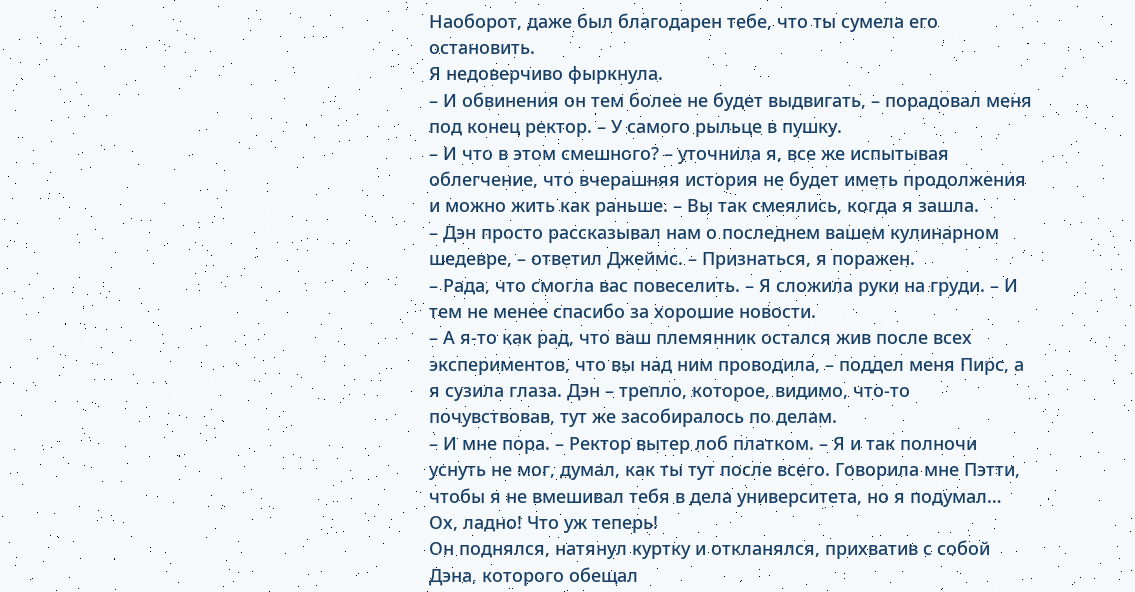Наоборот, даже был благодарен тебе, что ты сумела его остановить.
Я недоверчиво фыркнула.
– И обвинения он тем более не будет выдвигать, – порадовал меня под конец ректор. – У самого рыльце в пушку.
– И что в этом смешного? – уточнила я, все же испытывая облегчение, что вчерашняя история не будет иметь продолжения и можно жить как раньше. – Вы так смеялись, когда я зашла.
– Дэн просто рассказывал нам о последнем вашем кулинарном шедевре, – ответил Джеймс. – Признаться, я поражен.
– Рада, что смогла вас повеселить. – Я сложила руки на груди. – И тем не менее спасибо за хорошие новости.
– А я-то как рад, что ваш племянник остался жив после всех экспериментов, что вы над ним проводила, – поддел меня Пирс, а я сузила глаза. Дэн – трепло, которое, видимо, что-то почувствовав, тут же засобиралось по делам.
– И мне пора. – Ректор вытер лоб платком. – Я и так полночи уснуть не мог, думал, как ты тут после всего. Говорила мне Пэтти, чтобы я не вмешивал тебя в дела университета, но я подумал… Ох, ладно! Что уж теперь!
Он поднялся, натянул куртку и откланялся, прихватив с собой Дэна, которого обещал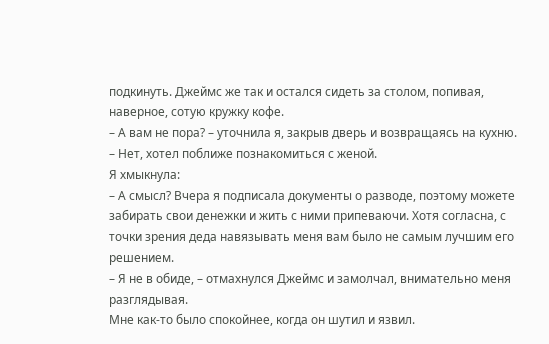подкинуть. Джеймс же так и остался сидеть за столом, попивая, наверное, сотую кружку кофе.
– А вам не пора? – уточнила я, закрыв дверь и возвращаясь на кухню.
– Нет, хотел поближе познакомиться с женой.
Я хмыкнула:
– А смысл? Вчера я подписала документы о разводе, поэтому можете забирать свои денежки и жить с ними припеваючи. Хотя согласна, с точки зрения деда навязывать меня вам было не самым лучшим его решением.
– Я не в обиде, – отмахнулся Джеймс и замолчал, внимательно меня разглядывая.
Мне как-то было спокойнее, когда он шутил и язвил.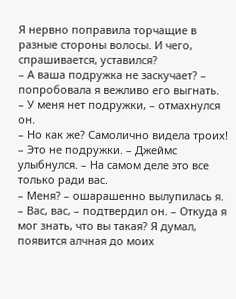Я нервно поправила торчащие в разные стороны волосы. И чего, спрашивается, уставился?
– А ваша подружка не заскучает? – попробовала я вежливо его выгнать.
– У меня нет подружки, – отмахнулся он.
– Но как же? Самолично видела троих!
– Это не подружки. – Джеймс улыбнулся. – На самом деле это все только ради вас.
– Меня? – ошарашенно вылупилась я.
– Вас, вас, – подтвердил он. – Откуда я мог знать, что вы такая? Я думал, появится алчная до моих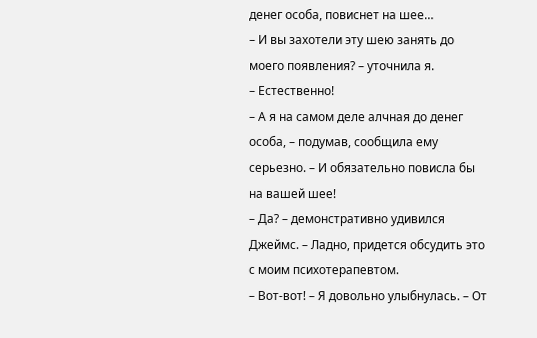денег особа, повиснет на шее…
– И вы захотели эту шею занять до моего появления? – уточнила я.
– Естественно!
– А я на самом деле алчная до денег особа, – подумав, сообщила ему серьезно. – И обязательно повисла бы на вашей шее!
– Да? – демонстративно удивился Джеймс. – Ладно, придется обсудить это с моим психотерапевтом.
– Вот-вот! – Я довольно улыбнулась. – От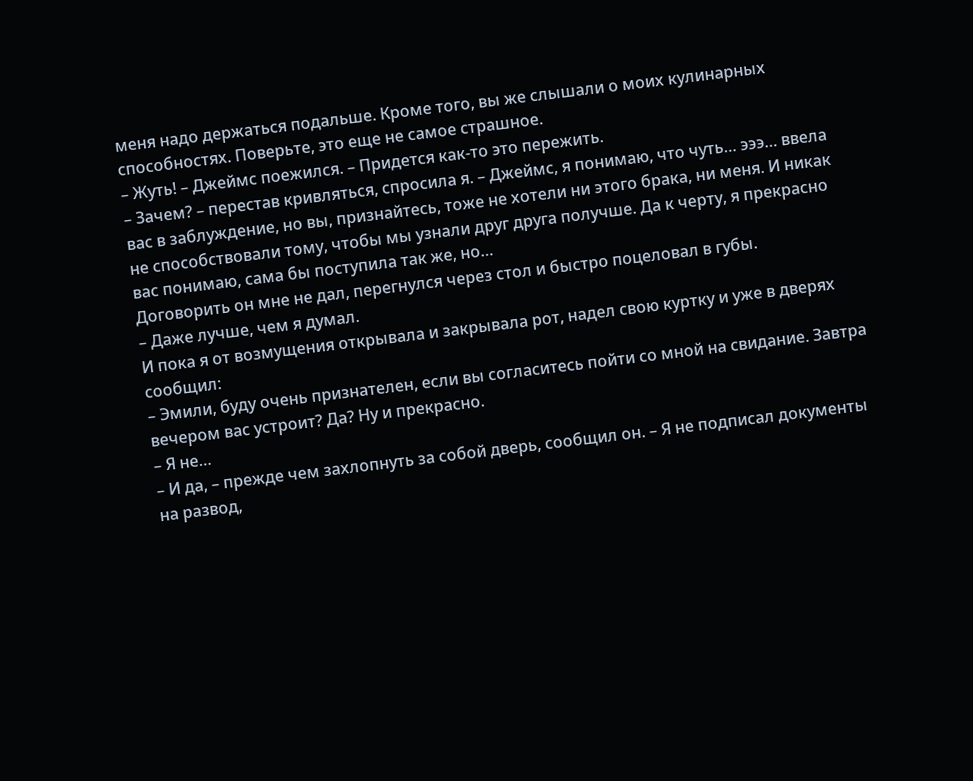меня надо держаться подальше. Кроме того, вы же слышали о моих кулинарных способностях. Поверьте, это еще не самое страшное.
– Жуть! – Джеймс поежился. – Придется как-то это пережить.
– Зачем? – перестав кривляться, спросила я. – Джеймс, я понимаю, что чуть… эээ… ввела вас в заблуждение, но вы, признайтесь, тоже не хотели ни этого брака, ни меня. И никак не способствовали тому, чтобы мы узнали друг друга получше. Да к черту, я прекрасно вас понимаю, сама бы поступила так же, но…
Договорить он мне не дал, перегнулся через стол и быстро поцеловал в губы.
– Даже лучше, чем я думал.
И пока я от возмущения открывала и закрывала рот, надел свою куртку и уже в дверях сообщил:
– Эмили, буду очень признателен, если вы согласитесь пойти со мной на свидание. Завтра вечером вас устроит? Да? Ну и прекрасно.
– Я не…
– И да, – прежде чем захлопнуть за собой дверь, сообщил он. – Я не подписал документы на развод,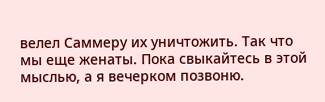велел Саммеру их уничтожить. Так что мы еще женаты. Пока свыкайтесь в этой мыслью, а я вечерком позвоню.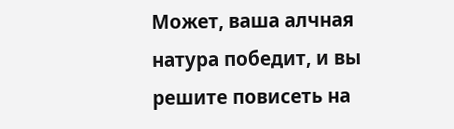Может, ваша алчная натура победит, и вы решите повисеть на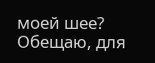моей шее? Обещаю, для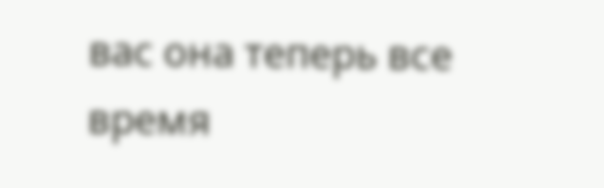вас она теперь все время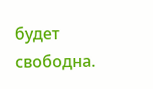будет свободна.